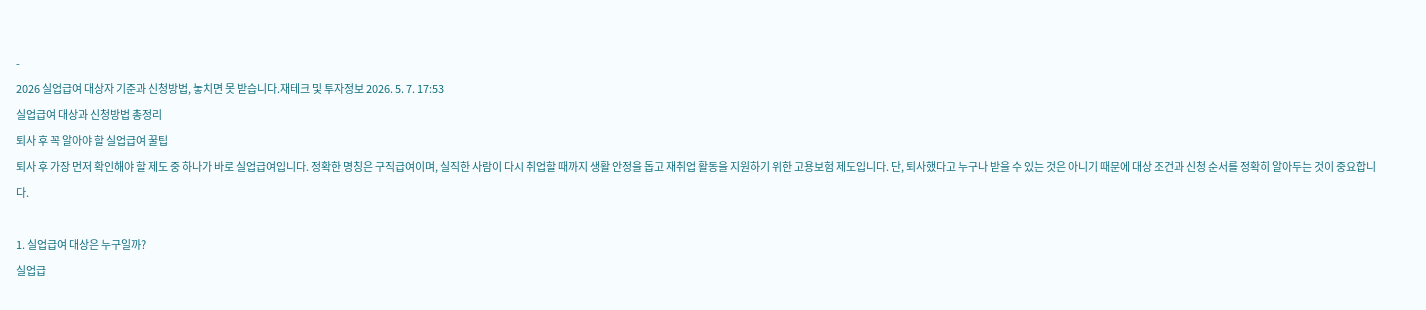-
2026 실업급여 대상자 기준과 신청방법, 놓치면 못 받습니다.재테크 및 투자정보 2026. 5. 7. 17:53
실업급여 대상과 신청방법 총정리
퇴사 후 꼭 알아야 할 실업급여 꿀팁
퇴사 후 가장 먼저 확인해야 할 제도 중 하나가 바로 실업급여입니다. 정확한 명칭은 구직급여이며, 실직한 사람이 다시 취업할 때까지 생활 안정을 돕고 재취업 활동을 지원하기 위한 고용보험 제도입니다. 단, 퇴사했다고 누구나 받을 수 있는 것은 아니기 때문에 대상 조건과 신청 순서를 정확히 알아두는 것이 중요합니다.

1. 실업급여 대상은 누구일까?
실업급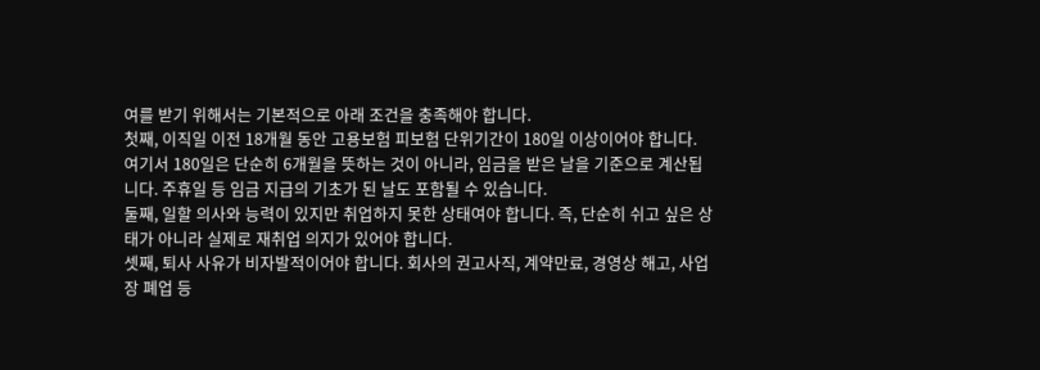여를 받기 위해서는 기본적으로 아래 조건을 충족해야 합니다.
첫째, 이직일 이전 18개월 동안 고용보험 피보험 단위기간이 180일 이상이어야 합니다. 여기서 180일은 단순히 6개월을 뜻하는 것이 아니라, 임금을 받은 날을 기준으로 계산됩니다. 주휴일 등 임금 지급의 기초가 된 날도 포함될 수 있습니다.
둘째, 일할 의사와 능력이 있지만 취업하지 못한 상태여야 합니다. 즉, 단순히 쉬고 싶은 상태가 아니라 실제로 재취업 의지가 있어야 합니다.
셋째, 퇴사 사유가 비자발적이어야 합니다. 회사의 권고사직, 계약만료, 경영상 해고, 사업장 폐업 등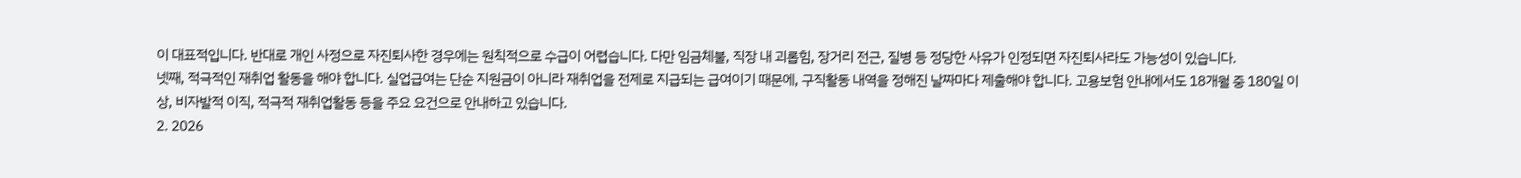이 대표적입니다. 반대로 개인 사정으로 자진퇴사한 경우에는 원칙적으로 수급이 어렵습니다. 다만 임금체불, 직장 내 괴롭힘, 장거리 전근, 질병 등 정당한 사유가 인정되면 자진퇴사라도 가능성이 있습니다.
넷째, 적극적인 재취업 활동을 해야 합니다. 실업급여는 단순 지원금이 아니라 재취업을 전제로 지급되는 급여이기 때문에, 구직활동 내역을 정해진 날짜마다 제출해야 합니다. 고용보험 안내에서도 18개월 중 180일 이상, 비자발적 이직, 적극적 재취업활동 등을 주요 요건으로 안내하고 있습니다.
2. 2026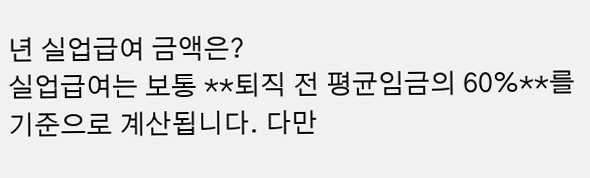년 실업급여 금액은?
실업급여는 보통 **퇴직 전 평균임금의 60%**를 기준으로 계산됩니다. 다만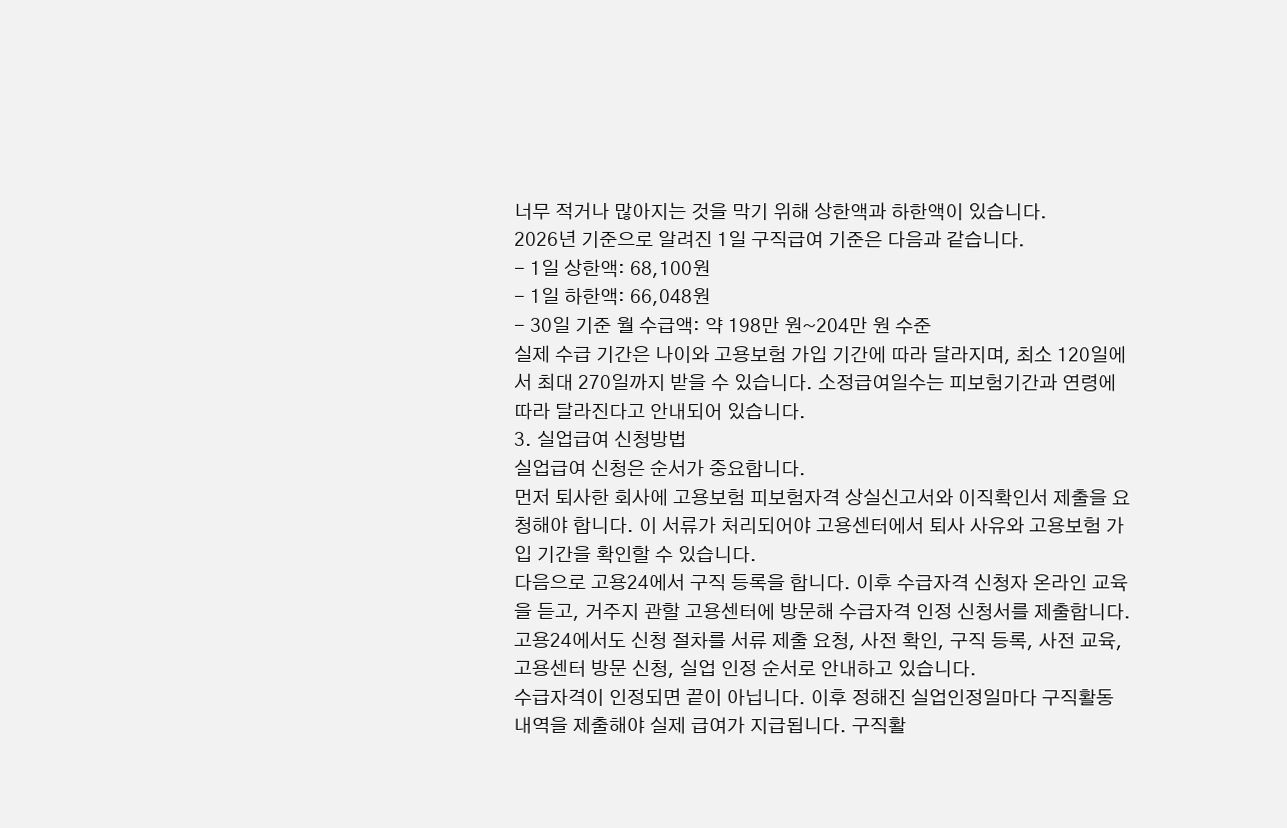너무 적거나 많아지는 것을 막기 위해 상한액과 하한액이 있습니다.
2026년 기준으로 알려진 1일 구직급여 기준은 다음과 같습니다.
- 1일 상한액: 68,100원
- 1일 하한액: 66,048원
- 30일 기준 월 수급액: 약 198만 원~204만 원 수준
실제 수급 기간은 나이와 고용보험 가입 기간에 따라 달라지며, 최소 120일에서 최대 270일까지 받을 수 있습니다. 소정급여일수는 피보험기간과 연령에 따라 달라진다고 안내되어 있습니다.
3. 실업급여 신청방법
실업급여 신청은 순서가 중요합니다.
먼저 퇴사한 회사에 고용보험 피보험자격 상실신고서와 이직확인서 제출을 요청해야 합니다. 이 서류가 처리되어야 고용센터에서 퇴사 사유와 고용보험 가입 기간을 확인할 수 있습니다.
다음으로 고용24에서 구직 등록을 합니다. 이후 수급자격 신청자 온라인 교육을 듣고, 거주지 관할 고용센터에 방문해 수급자격 인정 신청서를 제출합니다. 고용24에서도 신청 절차를 서류 제출 요청, 사전 확인, 구직 등록, 사전 교육, 고용센터 방문 신청, 실업 인정 순서로 안내하고 있습니다.
수급자격이 인정되면 끝이 아닙니다. 이후 정해진 실업인정일마다 구직활동 내역을 제출해야 실제 급여가 지급됩니다. 구직활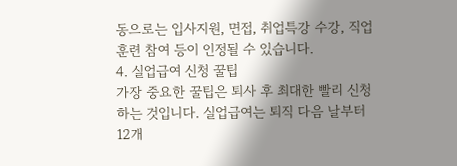동으로는 입사지원, 면접, 취업특강 수강, 직업훈련 참여 등이 인정될 수 있습니다.
4. 실업급여 신청 꿀팁
가장 중요한 꿀팁은 퇴사 후 최대한 빨리 신청하는 것입니다. 실업급여는 퇴직 다음 날부터 12개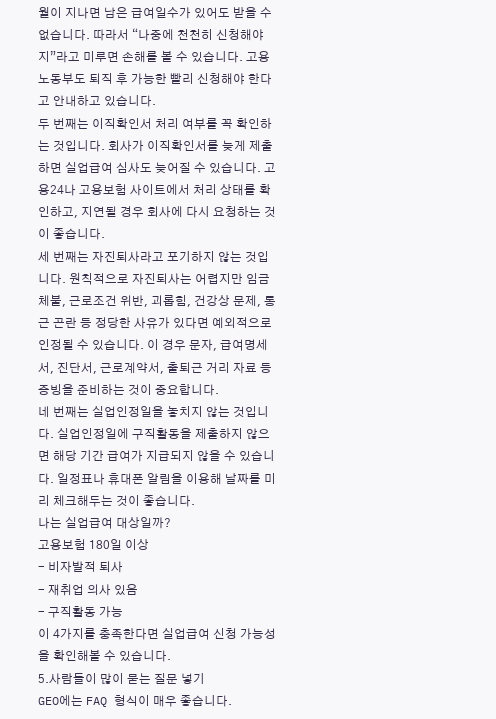월이 지나면 남은 급여일수가 있어도 받을 수 없습니다. 따라서 “나중에 천천히 신청해야지”라고 미루면 손해를 볼 수 있습니다. 고용노동부도 퇴직 후 가능한 빨리 신청해야 한다고 안내하고 있습니다.
두 번째는 이직확인서 처리 여부를 꼭 확인하는 것입니다. 회사가 이직확인서를 늦게 제출하면 실업급여 심사도 늦어질 수 있습니다. 고용24나 고용보험 사이트에서 처리 상태를 확인하고, 지연될 경우 회사에 다시 요청하는 것이 좋습니다.
세 번째는 자진퇴사라고 포기하지 않는 것입니다. 원칙적으로 자진퇴사는 어렵지만 임금체불, 근로조건 위반, 괴롭힘, 건강상 문제, 통근 곤란 등 정당한 사유가 있다면 예외적으로 인정될 수 있습니다. 이 경우 문자, 급여명세서, 진단서, 근로계약서, 출퇴근 거리 자료 등 증빙을 준비하는 것이 중요합니다.
네 번째는 실업인정일을 놓치지 않는 것입니다. 실업인정일에 구직활동을 제출하지 않으면 해당 기간 급여가 지급되지 않을 수 있습니다. 일정표나 휴대폰 알림을 이용해 날짜를 미리 체크해두는 것이 좋습니다.
나는 실업급여 대상일까?
고용보험 180일 이상
- 비자발적 퇴사
- 재취업 의사 있음
- 구직활동 가능
이 4가지를 충족한다면 실업급여 신청 가능성을 확인해볼 수 있습니다.
5.사람들이 많이 묻는 질문 넣기
GEO에는 FAQ 형식이 매우 좋습니다.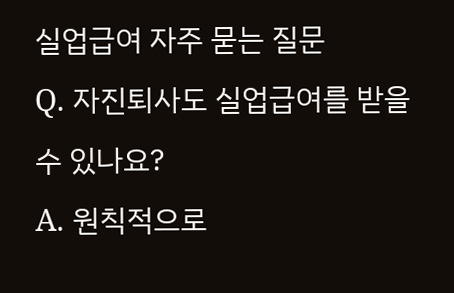실업급여 자주 묻는 질문
Q. 자진퇴사도 실업급여를 받을 수 있나요?
A. 원칙적으로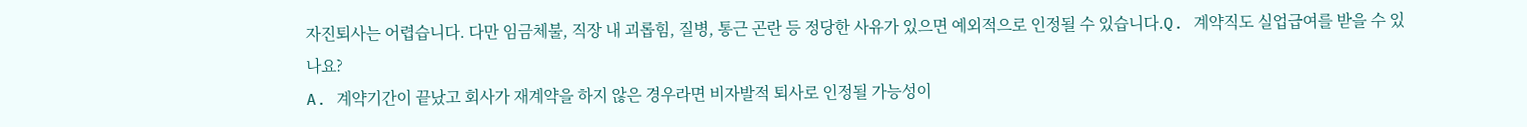자진퇴사는 어렵습니다. 다만 임금체불, 직장 내 괴롭힘, 질병, 통근 곤란 등 정당한 사유가 있으면 예외적으로 인정될 수 있습니다.Q. 계약직도 실업급여를 받을 수 있나요?
A. 계약기간이 끝났고 회사가 재계약을 하지 않은 경우라면 비자발적 퇴사로 인정될 가능성이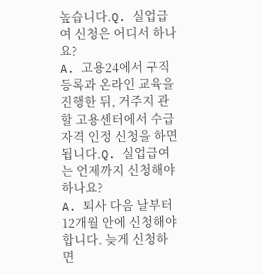높습니다.Q. 실업급여 신청은 어디서 하나요?
A. 고용24에서 구직등록과 온라인 교육을 진행한 뒤, 거주지 관할 고용센터에서 수급자격 인정 신청을 하면 됩니다.Q. 실업급여는 언제까지 신청해야 하나요?
A. 퇴사 다음 날부터 12개월 안에 신청해야 합니다. 늦게 신청하면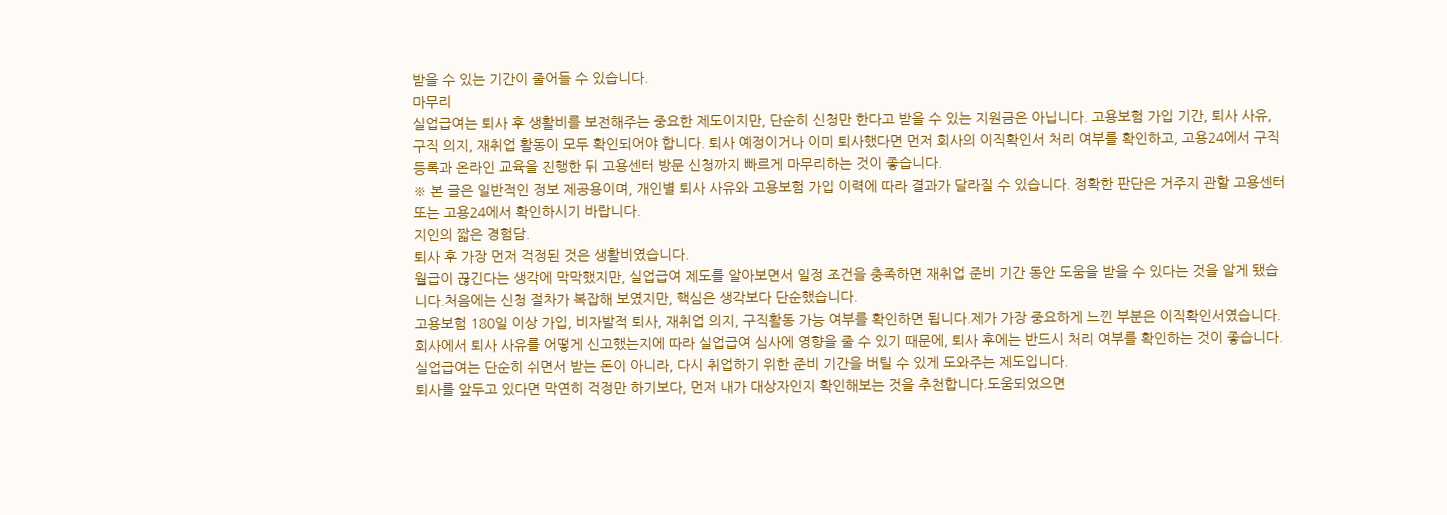받을 수 있는 기간이 줄어들 수 있습니다.
마무리
실업급여는 퇴사 후 생활비를 보전해주는 중요한 제도이지만, 단순히 신청만 한다고 받을 수 있는 지원금은 아닙니다. 고용보험 가입 기간, 퇴사 사유, 구직 의지, 재취업 활동이 모두 확인되어야 합니다. 퇴사 예정이거나 이미 퇴사했다면 먼저 회사의 이직확인서 처리 여부를 확인하고, 고용24에서 구직 등록과 온라인 교육을 진행한 뒤 고용센터 방문 신청까지 빠르게 마무리하는 것이 좋습니다.
※ 본 글은 일반적인 정보 제공용이며, 개인별 퇴사 사유와 고용보험 가입 이력에 따라 결과가 달라질 수 있습니다. 정확한 판단은 거주지 관할 고용센터 또는 고용24에서 확인하시기 바랍니다.
지인의 짧은 경험담.
퇴사 후 가장 먼저 걱정된 것은 생활비였습니다.
월급이 끊긴다는 생각에 막막했지만, 실업급여 제도를 알아보면서 일정 조건을 충족하면 재취업 준비 기간 동안 도움을 받을 수 있다는 것을 알게 됐습니다.처음에는 신청 절차가 복잡해 보였지만, 핵심은 생각보다 단순했습니다.
고용보험 180일 이상 가입, 비자발적 퇴사, 재취업 의지, 구직활동 가능 여부를 확인하면 됩니다.제가 가장 중요하게 느낀 부분은 이직확인서였습니다.
회사에서 퇴사 사유를 어떻게 신고했는지에 따라 실업급여 심사에 영향을 줄 수 있기 때문에, 퇴사 후에는 반드시 처리 여부를 확인하는 것이 좋습니다.실업급여는 단순히 쉬면서 받는 돈이 아니라, 다시 취업하기 위한 준비 기간을 버틸 수 있게 도와주는 제도입니다.
퇴사를 앞두고 있다면 막연히 걱정만 하기보다, 먼저 내가 대상자인지 확인해보는 것을 추천합니다.도움되었으면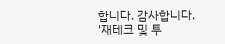합니다. 감사합니다.
'재테크 및 투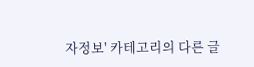자정보' 카테고리의 다른 글